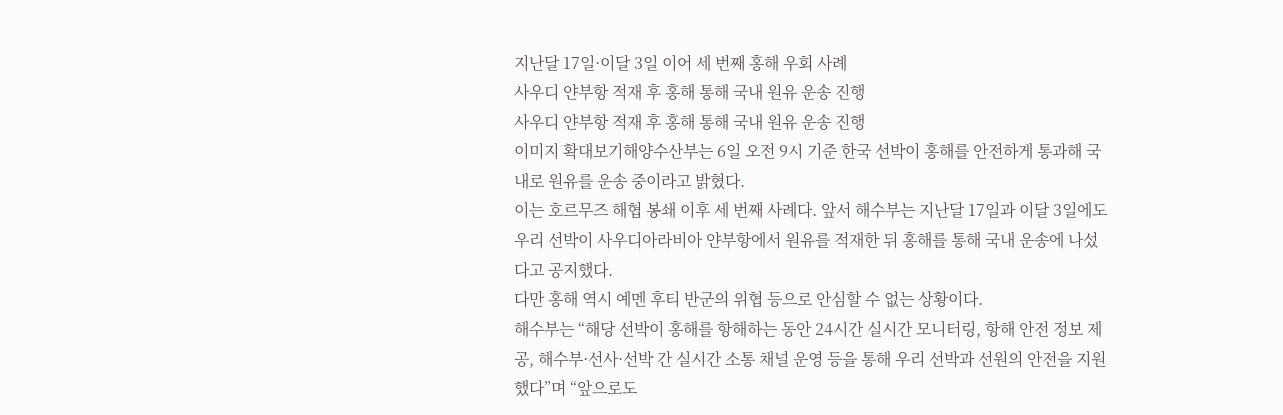지난달 17일·이달 3일 이어 세 번째 홍해 우회 사례
사우디 얀부항 적재 후 홍해 통해 국내 원유 운송 진행
사우디 얀부항 적재 후 홍해 통해 국내 원유 운송 진행
이미지 확대보기해양수산부는 6일 오전 9시 기준 한국 선박이 홍해를 안전하게 통과해 국내로 원유를 운송 중이라고 밝혔다.
이는 호르무즈 해협 봉쇄 이후 세 번째 사례다. 앞서 해수부는 지난달 17일과 이달 3일에도 우리 선박이 사우디아라비아 얀부항에서 원유를 적재한 뒤 홍해를 통해 국내 운송에 나섰다고 공지했다.
다만 홍해 역시 예멘 후티 반군의 위협 등으로 안심할 수 없는 상황이다.
해수부는 “해당 선박이 홍해를 항해하는 동안 24시간 실시간 모니터링, 항해 안전 정보 제공, 해수부·선사·선박 간 실시간 소통 채널 운영 등을 통해 우리 선박과 선원의 안전을 지원했다”며 “앞으로도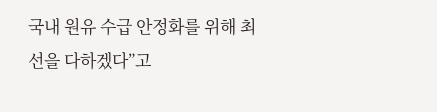국내 원유 수급 안정화를 위해 최선을 다하겠다”고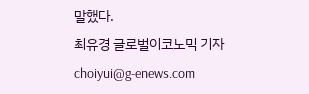말했다.
최유경 글로벌이코노믹 기자 choiyui@g-enews.com